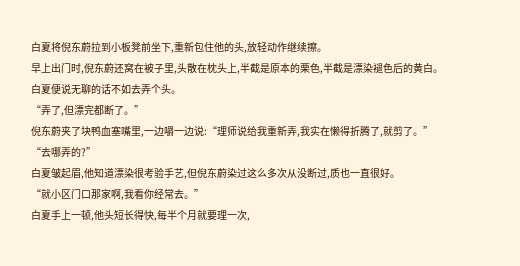白夏将倪东蔚拉到小板凳前坐下,重新包住他的头,放轻动作继续擦。
早上出门时,倪东蔚还窝在被子里,头散在枕头上,半截是原本的栗色,半截是漂染褪色后的黄白。
白夏便说无聊的话不如去弄个头。
“弄了,但漂完都断了。”
倪东蔚夹了块鸭血塞嘴里,一边嚼一边说:“理师说给我重新弄,我实在懒得折腾了,就剪了。”
“去哪弄的?”
白夏皱起眉,他知道漂染很考验手艺,但倪东蔚染过这么多次从没断过,质也一直很好。
“就小区门口那家啊,我看你经常去。”
白夏手上一顿,他头短长得快,每半个月就要理一次,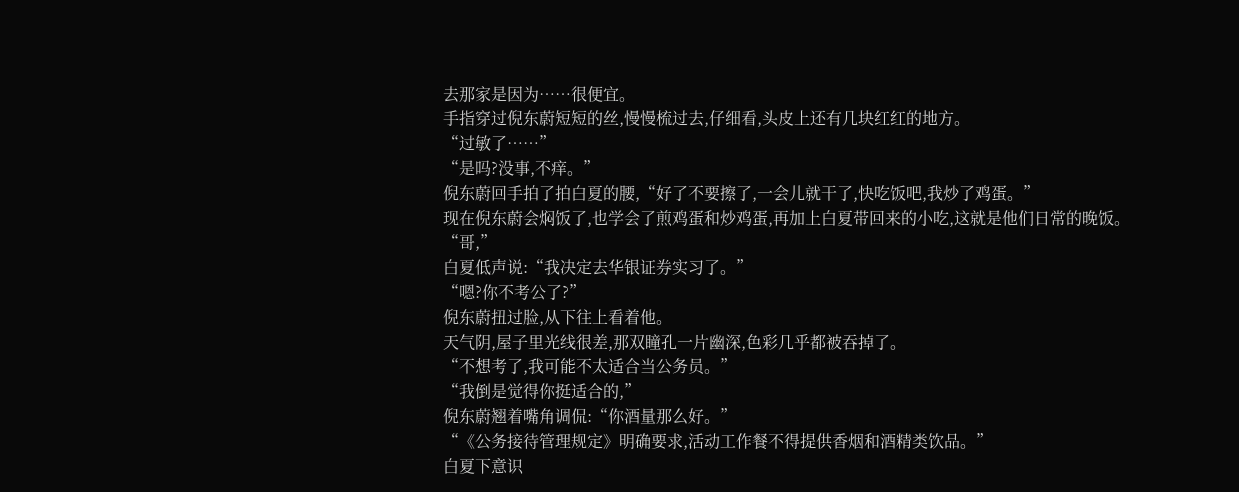去那家是因为……很便宜。
手指穿过倪东蔚短短的丝,慢慢梳过去,仔细看,头皮上还有几块红红的地方。
“过敏了……”
“是吗?没事,不痒。”
倪东蔚回手拍了拍白夏的腰,“好了不要擦了,一会儿就干了,快吃饭吧,我炒了鸡蛋。”
现在倪东蔚会焖饭了,也学会了煎鸡蛋和炒鸡蛋,再加上白夏带回来的小吃,这就是他们日常的晚饭。
“哥,”
白夏低声说:“我决定去华银证券实习了。”
“嗯?你不考公了?”
倪东蔚扭过脸,从下往上看着他。
天气阴,屋子里光线很差,那双瞳孔一片幽深,色彩几乎都被吞掉了。
“不想考了,我可能不太适合当公务员。”
“我倒是觉得你挺适合的,”
倪东蔚翘着嘴角调侃:“你酒量那么好。”
“《公务接待管理规定》明确要求,活动工作餐不得提供香烟和酒精类饮品。”
白夏下意识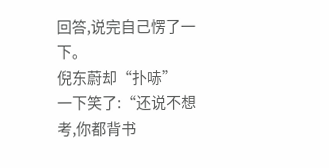回答,说完自己愣了一下。
倪东蔚却“扑哧”
一下笑了:“还说不想考,你都背书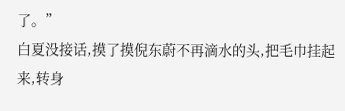了。”
白夏没接话,摸了摸倪东蔚不再滴水的头,把毛巾挂起来,转身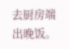去厨房端出晚饭。